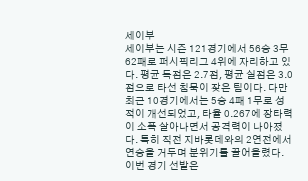세이부
세이부는 시즌 121경기에서 56승 3무 62패로 퍼시픽리그 4위에 자리하고 있다. 평균 득점은 2.7점, 평균 실점은 3.0점으로 타선 침묵이 잦은 팀이다. 다만 최근 10경기에서는 5승 4패 1무로 성적이 개선되었고, 타율 0.267에 장타력이 소폭 살아나면서 공격력이 나아졌다. 특히 직전 지바롯데와의 2연전에서 연승을 거두며 분위기를 끌어올렸다. 이번 경기 선발은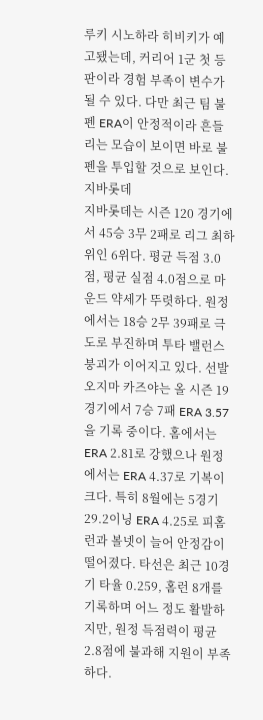루키 시노하라 히비키가 예고됐는데, 커리어 1군 첫 등판이라 경험 부족이 변수가 될 수 있다. 다만 최근 팀 불펜 ERA이 안정적이라 흔들리는 모습이 보이면 바로 불펜을 투입할 것으로 보인다.
지바롯데
지바롯데는 시즌 120 경기에서 45승 3무 2패로 리그 최하위인 6위다. 평균 득점 3.0점, 평균 실점 4.0점으로 마운드 약세가 뚜렷하다. 원정에서는 18승 2무 39패로 극도로 부진하며 투타 밸런스 붕괴가 이어지고 있다. 선발 오지마 카즈야는 올 시즌 19경기에서 7승 7패 ERA 3.57을 기록 중이다. 홈에서는 ERA 2.81로 강했으나 원정에서는 ERA 4.37로 기복이 크다. 특히 8월에는 5경기 29.2이닝 ERA 4.25로 피홈런과 볼넷이 늘어 안정감이 떨어졌다. 타선은 최근 10경기 타율 0.259, 홈런 8개를 기록하며 어느 정도 활발하지만, 원정 득점력이 평균 2.8점에 불과해 지원이 부족하다.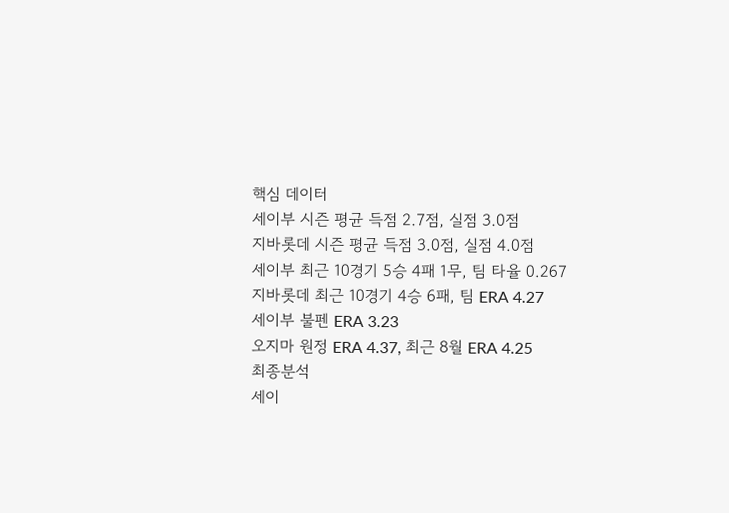핵심 데이터
세이부 시즌 평균 득점 2.7점, 실점 3.0점
지바롯데 시즌 평균 득점 3.0점, 실점 4.0점
세이부 최근 10경기 5승 4패 1무, 팀 타율 0.267
지바롯데 최근 10경기 4승 6패, 팀 ERA 4.27
세이부 불펜 ERA 3.23
오지마 원정 ERA 4.37, 최근 8월 ERA 4.25
최종분석
세이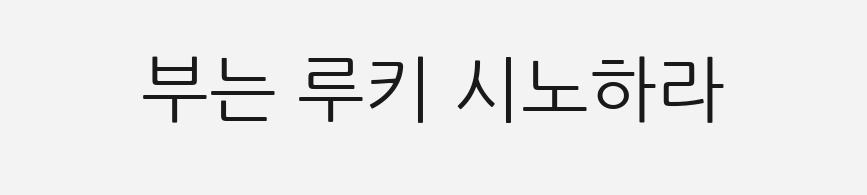부는 루키 시노하라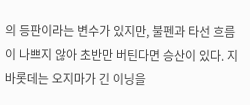의 등판이라는 변수가 있지만, 불펜과 타선 흐름이 나쁘지 않아 초반만 버틴다면 승산이 있다. 지바롯데는 오지마가 긴 이닝을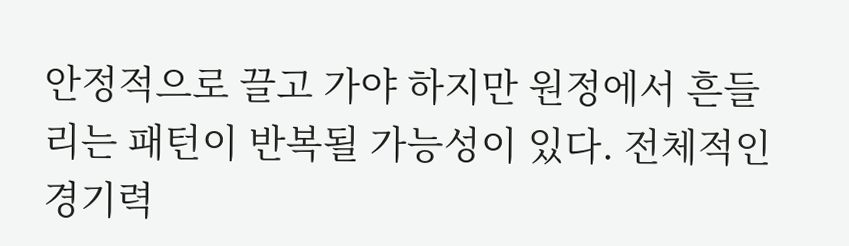안정적으로 끌고 가야 하지만 원정에서 흔들리는 패턴이 반복될 가능성이 있다. 전체적인 경기력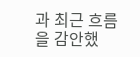과 최근 흐름을 감안했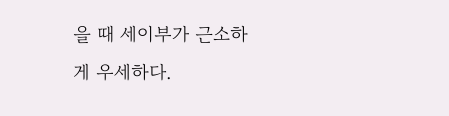을 때 세이부가 근소하게 우세하다.